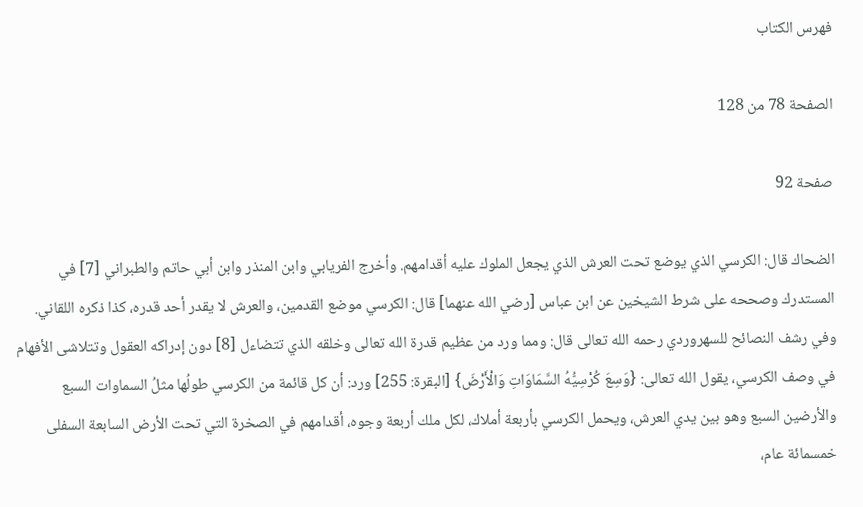فهرس الكتاب

الصفحة 78 من 128

صفحة 92

الضحاك قال: الكرسي الذي يوضع تحت العرش الذي يجعل الملوك عليه أقدامهم. وأخرج الفريابي وابن المنذر وابن أبي حاتم والطبراني [7] في المستدرك وصححه على شرط الشيخين عن ابن عباس [رضي الله عنهما] قال: الكرسي موضع القدمين، والعرش لا يقدر أحد قدره، كذا ذكره اللقاني. وفي رشف النصائح للسهروردي رحمه الله تعالى قال: ومما ورد من عظيم قدرة الله تعالى وخلقه الذي تتضاءل [8] دون إدراكه العقول وتتلاشى الأفهام في وصف الكرسي، يقول الله تعالى: {وَسِعَ كُرْسِيُّهُ السَّمَاوَاتِ وَالْأَرْضَ} [البقرة: 255] ورد: أن كل قائمة من الكرسي طولُها مثلُ السماوات السبع والأرضين السبع وهو بين يدي العرش، ويحمل الكرسي بأربعة أملاك، لكل ملك أربعة وجوه، أقدامهم في الصخرة التي تحت الأرض السابعة السفلى خمسمائة عام،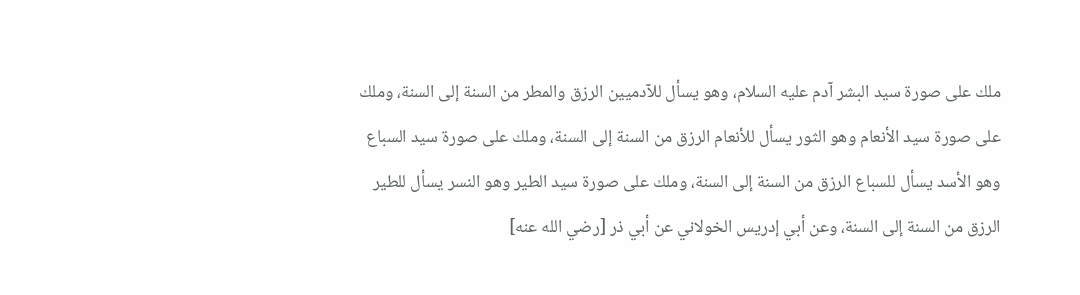ملك على صورة سيد البشر آدم عليه السلام، وهو يسأل للآدميين الرزق والمطر من السنة إلى السنة، وملك على صورة سيد الأنعام وهو الثور يسأل للأنعام الرزق من السنة إلى السنة، وملك على صورة سيد السباع وهو الأسد يسأل للسباع الرزق من السنة إلى السنة، وملك على صورة سيد الطير وهو النسر يسأل للطير الرزق من السنة إلى السنة، وعن أبي إدريس الخولاني عن أبي ذر [رضي الله عنه]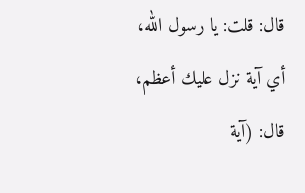قال: قلت: يا رسول الله، أي آية نزل عليك أعظم، قال: (آية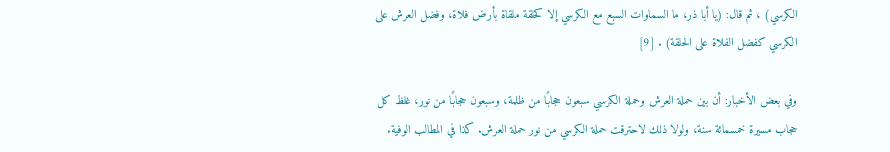الكرسي) ، ثم قال: (يا أبا ذر، ما السماوات السبع مع الكرسي إلا كحلقة ملقاة بأرض فلاة، وفضل العرش على الكرسي كفضل الفلاة على الحلقة) . [9]

وفي بعض الأخبار: أن بين حملة العرش وحملة الكرسي سبعون حجابًا من ظلمة، وسبعون حجابًا من نور، غلظ كل حجاب مسيرة خمسمائة سنة، ولولا ذلك لاحترقت حملة الكرسي من نور حملة العرش. كذا في المطالب الوفية.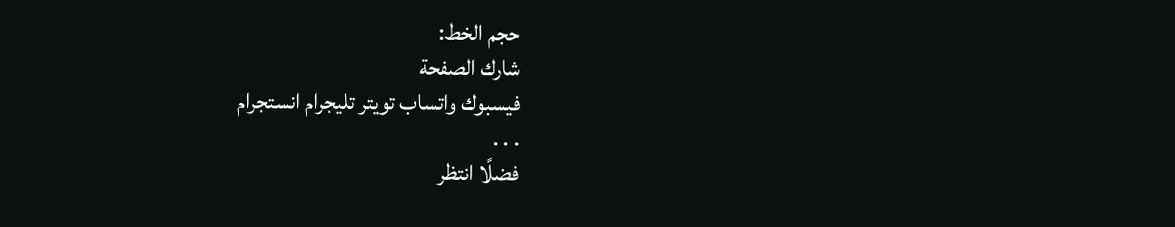حجم الخط:
شارك الصفحة
فيسبوك واتساب تويتر تليجرام انستجرام
. . .
فضلًا انتظر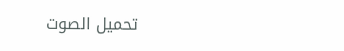تحميل الصوت